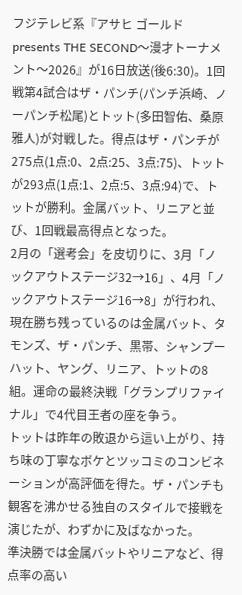フジテレビ系『アサヒ ゴールドpresents THE SECOND〜漫才トーナメント〜2026』が16日放送(後6:30)。1回戦第4試合はザ・パンチ(パンチ浜崎、ノーパンチ松尾)とトット(多田智佑、桑原雅人)が対戦した。得点はザ・パンチが275点(1点:0、2点:25、3点:75)、トットが293点(1点:1、2点:5、3点:94)で、トットが勝利。金属バット、リニアと並び、1回戦最高得点となった。
2月の「選考会」を皮切りに、3月「ノックアウトステージ32→16」、4月「ノックアウトステージ16→8」が行われ、現在勝ち残っているのは金属バット、タモンズ、ザ・パンチ、黒帯、シャンプーハット、ヤング、リニア、トットの8組。運命の最終決戦「グランプリファイナル」で4代目王者の座を争う。
トットは昨年の敗退から這い上がり、持ち味の丁寧なボケとツッコミのコンビネーションが高評価を得た。ザ・パンチも観客を沸かせる独自のスタイルで接戦を演じたが、わずかに及ばなかった。
準決勝では金属バットやリニアなど、得点率の高い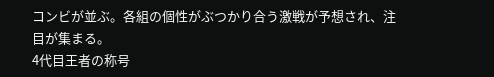コンビが並ぶ。各組の個性がぶつかり合う激戦が予想され、注目が集まる。
4代目王者の称号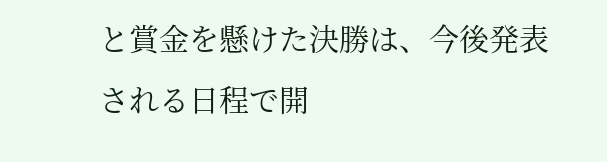と賞金を懸けた決勝は、今後発表される日程で開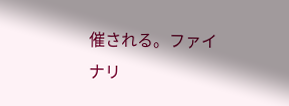催される。ファイナリ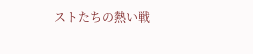ストたちの熱い戦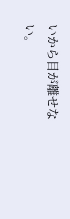いから目が離せない。